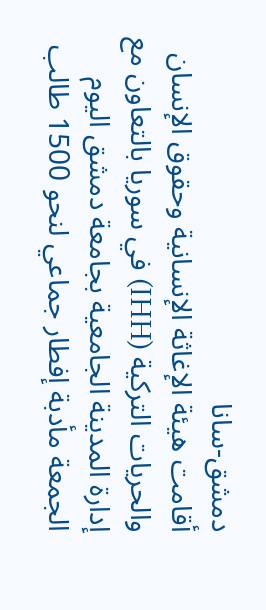دمشق-سانا
أقامت هيئة الإغاثة الإنسانية وحقوق الإنسان والحريات التركية (IHH) في سوريا بالتعاون مع إدارة المدينة الجامعية بجامعة دمشق اليوم الجمعة مأدبة إفطار جماعي لنحو 1500 طالب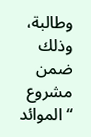وطالبة، وذلك ضمن مشروع “الموائد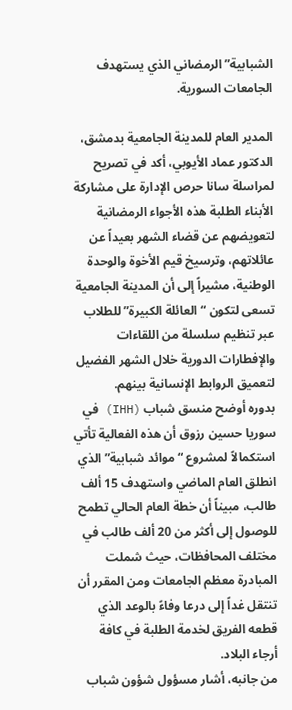الشبابية” الرمضاني الذي يستهدف الجامعات السورية.

المدير العام للمدينة الجامعية بدمشق، الدكتور عماد الأيوبي، أكد في تصريح لمراسلة سانا حرص الإدارة على مشاركة الأبناء الطلبة هذه الأجواء الرمضانية لتعويضهم عن قضاء الشهر بعيداً عن عائلاتهم، وترسيخ قيم الأخوة والوحدة الوطنية، مشيراً إلى أن المدينة الجامعية تسعى لتكون “العائلة الكبيرة” للطلاب عبر تنظيم سلسلة من اللقاءات والإفطارات الدورية خلال الشهر الفضيل لتعميق الروابط الإنسانية بينهم.
بدوره أوضح منسق شباب (IHH) في سوريا حسين رزوق أن هذه الفعالية تأتي استكمالاً لمشروع “موائد شبابية” الذي انطلق العام الماضي واستهدف 15 ألف طالب، مبيناً أن خطة العام الحالي تطمح للوصول إلى أكثر من 20 ألف طالب في مختلف المحافظات، حيث شملت المبادرة معظم الجامعات ومن المقرر أن تنتقل غداً إلى درعا وفاءً بالوعد الذي قطعه الفريق لخدمة الطلبة في كافة أرجاء البلاد.
من جانبه، أشار مسؤول شؤون شباب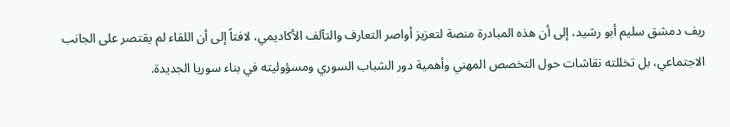ريف دمشق سليم أبو رشيد، إلى أن هذه المبادرة منصة لتعزيز أواصر التعارف والتآلف الأكاديمي، لافتاً إلى أن اللقاء لم يقتصر على الجانب الاجتماعي، بل تخللته نقاشات حول التخصص المهني وأهمية دور الشباب السوري ومسؤوليته في بناء سوريا الجديدة.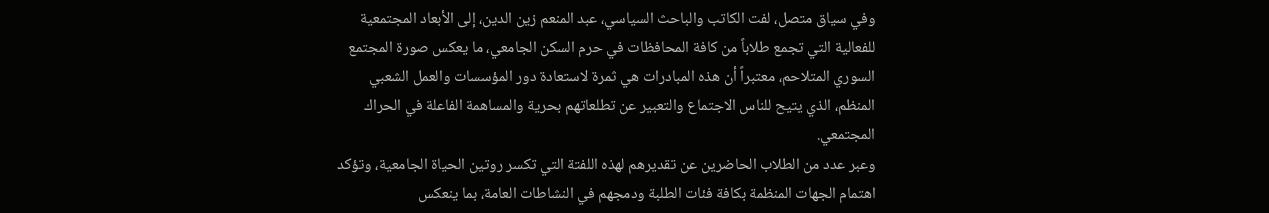وفي سياق متصل، لفت الكاتب والباحث السياسي، عبد المنعم زين الدين، إلى الأبعاد المجتمعية للفعالية التي تجمع طلاباً من كافة المحافظات في حرم السكن الجامعي، ما يعكس صورة المجتمع السوري المتلاحم، معتبراً أن هذه المبادرات هي ثمرة لاستعادة دور المؤسسات والعمل الشعبي المنظم، الذي يتيح للناس الاجتماع والتعبير عن تطلعاتهم بحرية والمساهمة الفاعلة في الحراك المجتمعي.
وعبر عدد من الطلاب الحاضرين عن تقديرهم لهذه اللفتة التي تكسر روتين الحياة الجامعية، وتؤكد اهتمام الجهات المنظمة بكافة فئات الطلبة ودمجهم في النشاطات العامة، بما ينعكس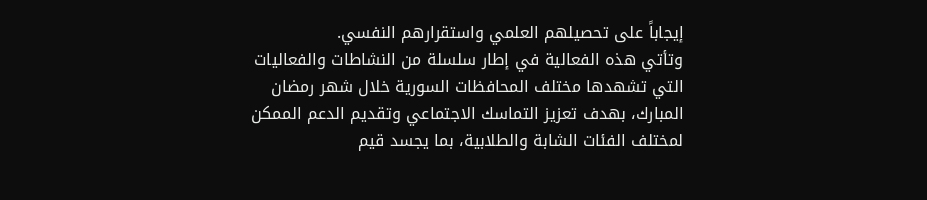إيجاباً على تحصيلهم العلمي واستقرارهم النفسي.
وتأتي هذه الفعالية في إطار سلسلة من النشاطات والفعاليات التي تشهدها مختلف المحافظات السورية خلال شهر رمضان المبارك، بهدف تعزيز التماسك الاجتماعي وتقديم الدعم الممكن لمختلف الفئات الشابة والطلابية، بما يجسد قيم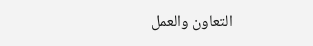التعاون والعمل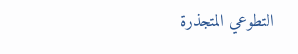التطوعي المتجذرة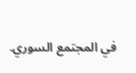في المجتمع السوري.